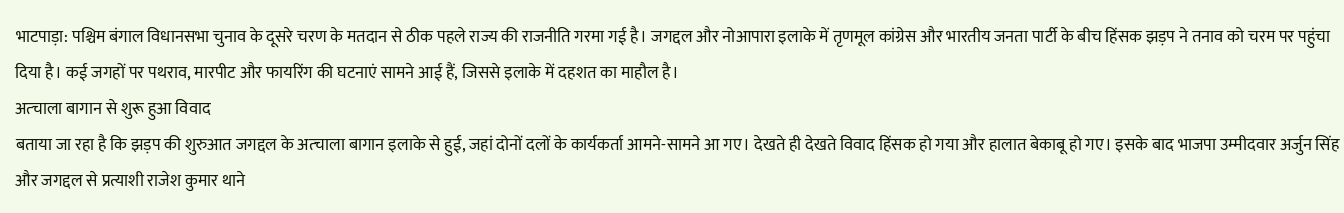भाटपाड़ा: पश्चिम बंगाल विधानसभा चुनाव के दूसरे चरण के मतदान से ठीक पहले राज्य की राजनीति गरमा गई है। जगद्दल और नोआपारा इलाके में तृणमूल कांग्रेस और भारतीय जनता पार्टी के बीच हिंसक झड़प ने तनाव को चरम पर पहुंचा दिया है। कई जगहों पर पथराव, मारपीट और फायरिंग की घटनाएं सामने आई हैं, जिससे इलाके में दहशत का माहौल है।
अत्चाला बागान से शुरू हुआ विवाद
बताया जा रहा है कि झड़प की शुरुआत जगद्दल के अत्चाला बागान इलाके से हुई, जहां दोनों दलों के कार्यकर्ता आमने-सामने आ गए। देखते ही देखते विवाद हिंसक हो गया और हालात बेकाबू हो गए। इसके बाद भाजपा उम्मीदवार अर्जुन सिंह और जगद्दल से प्रत्याशी राजेश कुमार थाने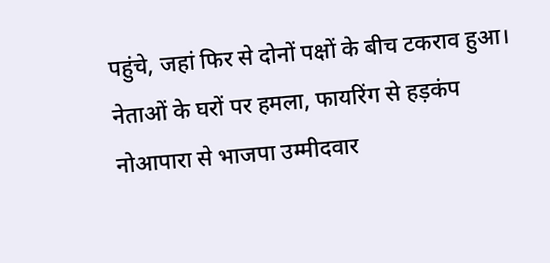पहुंचे, जहां फिर से दोनों पक्षों के बीच टकराव हुआ।
नेताओं के घरों पर हमला, फायरिंग से हड़कंप
नोआपारा से भाजपा उम्मीदवार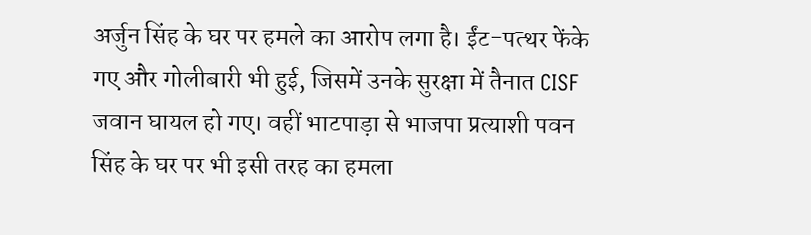अर्जुन सिंह के घर पर हमले का आरोप लगा है। ईंट-पत्थर फेंके गए और गोलीबारी भी हुई, जिसमें उनके सुरक्षा में तैनात CISF जवान घायल हो गए। वहीं भाटपाड़ा से भाजपा प्रत्याशी पवन सिंह के घर पर भी इसी तरह का हमला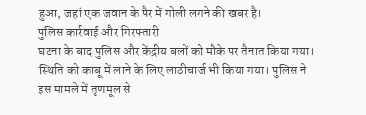हुआ, जहां एक जवान के पैर में गोली लगने की खबर है।
पुलिस कार्रवाई और गिरफ्तारी
घटना के बाद पुलिस और केंद्रीय बलों को मौके पर तैनात किया गया। स्थिति को काबू में लाने के लिए लाठीचार्ज भी किया गया। पुलिस ने इस मामले में तृणमूल से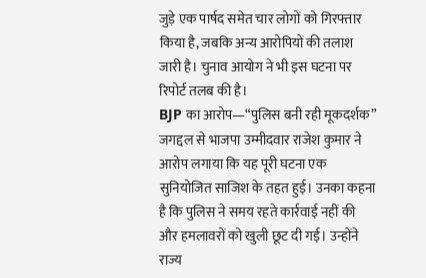जुड़े एक पार्षद समेत चार लोगों को गिरफ्तार किया है, जबकि अन्य आरोपियों की तलाश जारी है। चुनाव आयोग ने भी इस घटना पर रिपोर्ट तलब की है।
BJP का आरोप—“पुलिस बनी रही मूकदर्शक”
जगद्दल से भाजपा उम्मीदवार राजेश कुमार ने आरोप लगाया कि यह पूरी घटना एक सुनियोजित साजिश के तहत हुई। उनका कहना है कि पुलिस ने समय रहते कार्रवाई नहीं की और हमलावरों को खुली छूट दी गई। उन्होंने राज्य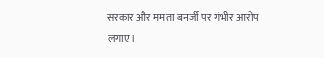सरकार और ममता बनर्जी पर गंभीर आरोप लगाए।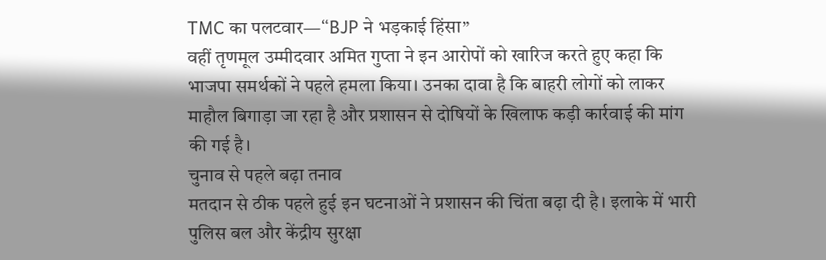TMC का पलटवार—“BJP ने भड़काई हिंसा”
वहीं तृणमूल उम्मीदवार अमित गुप्ता ने इन आरोपों को खारिज करते हुए कहा कि भाजपा समर्थकों ने पहले हमला किया। उनका दावा है कि बाहरी लोगों को लाकर माहौल बिगाड़ा जा रहा है और प्रशासन से दोषियों के खिलाफ कड़ी कार्रवाई की मांग की गई है।
चुनाव से पहले बढ़ा तनाव
मतदान से ठीक पहले हुई इन घटनाओं ने प्रशासन की चिंता बढ़ा दी है। इलाके में भारी पुलिस बल और केंद्रीय सुरक्षा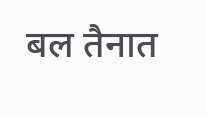बल तैनात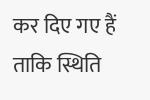कर दिए गए हैं ताकि स्थिति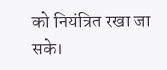को नियंत्रित रखा जा सके।